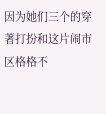因为她们三个的穿著打扮和这片闹市区格格不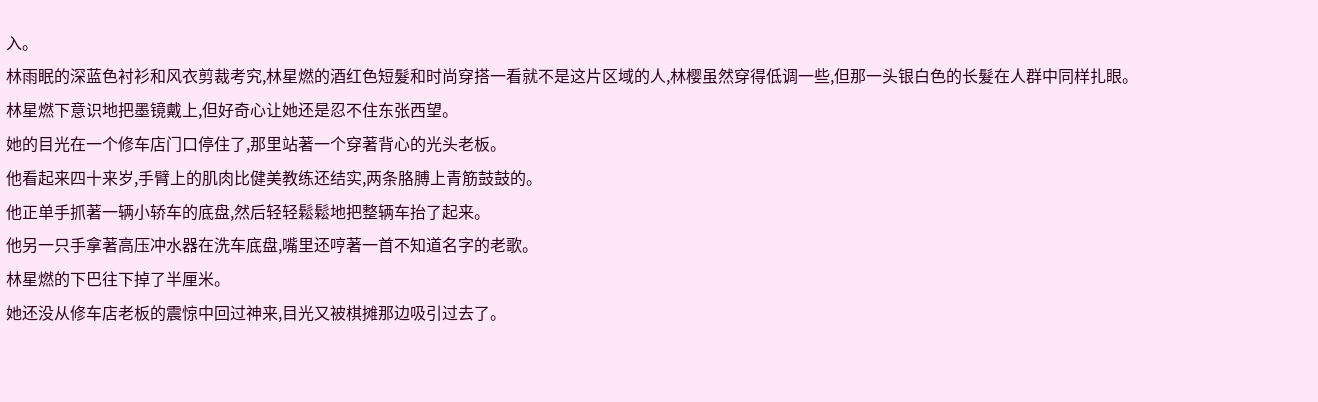入。
林雨眠的深蓝色衬衫和风衣剪裁考究,林星燃的酒红色短髮和时尚穿搭一看就不是这片区域的人,林樱虽然穿得低调一些,但那一头银白色的长髮在人群中同样扎眼。
林星燃下意识地把墨镜戴上,但好奇心让她还是忍不住东张西望。
她的目光在一个修车店门口停住了,那里站著一个穿著背心的光头老板。
他看起来四十来岁,手臂上的肌肉比健美教练还结实,两条胳膊上青筋鼓鼓的。
他正单手抓著一辆小轿车的底盘,然后轻轻鬆鬆地把整辆车抬了起来。
他另一只手拿著高压冲水器在洗车底盘,嘴里还哼著一首不知道名字的老歌。
林星燃的下巴往下掉了半厘米。
她还没从修车店老板的震惊中回过神来,目光又被棋摊那边吸引过去了。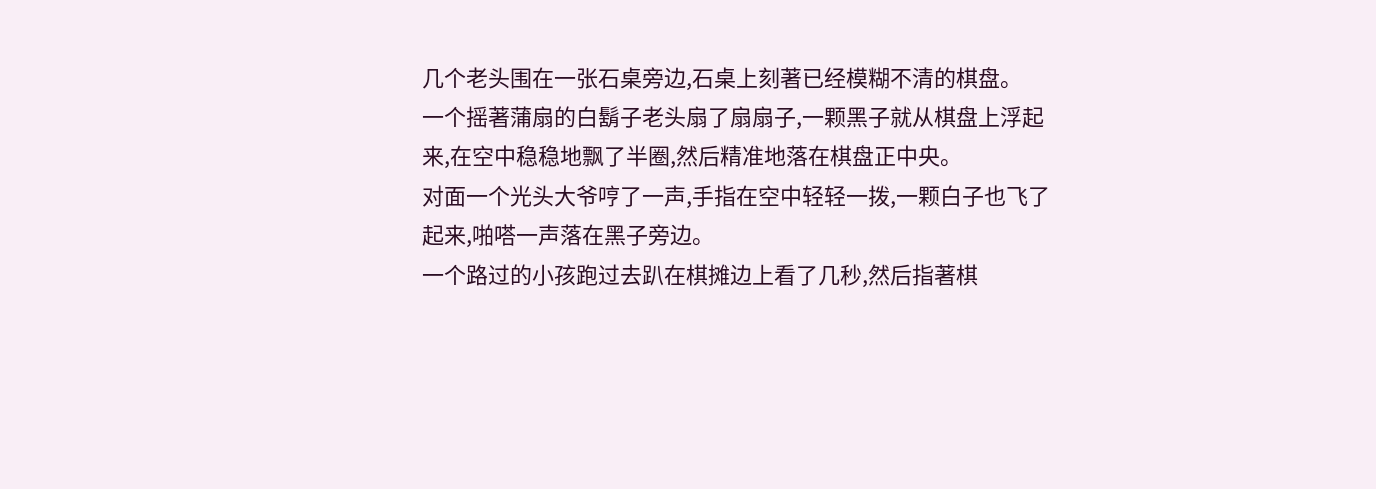几个老头围在一张石桌旁边,石桌上刻著已经模糊不清的棋盘。
一个摇著蒲扇的白鬍子老头扇了扇扇子,一颗黑子就从棋盘上浮起来,在空中稳稳地飘了半圈,然后精准地落在棋盘正中央。
对面一个光头大爷哼了一声,手指在空中轻轻一拨,一颗白子也飞了起来,啪嗒一声落在黑子旁边。
一个路过的小孩跑过去趴在棋摊边上看了几秒,然后指著棋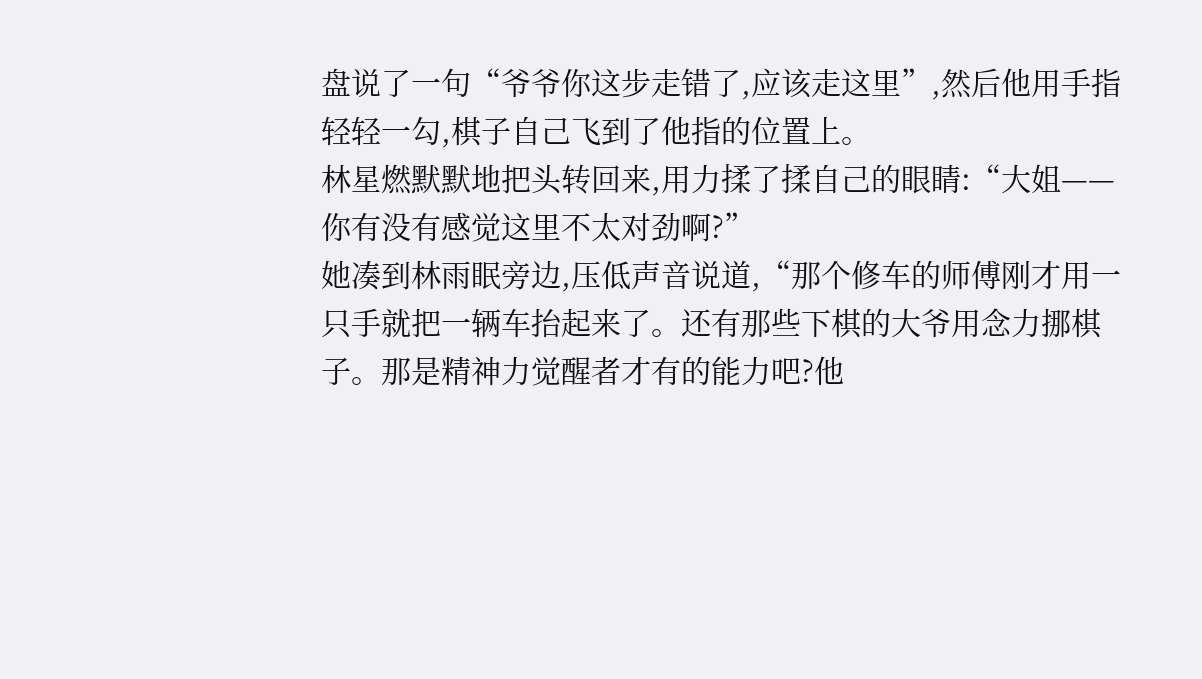盘说了一句“爷爷你这步走错了,应该走这里”,然后他用手指轻轻一勾,棋子自己飞到了他指的位置上。
林星燃默默地把头转回来,用力揉了揉自己的眼睛:“大姐——你有没有感觉这里不太对劲啊?”
她凑到林雨眠旁边,压低声音说道,“那个修车的师傅刚才用一只手就把一辆车抬起来了。还有那些下棋的大爷用念力挪棋子。那是精神力觉醒者才有的能力吧?他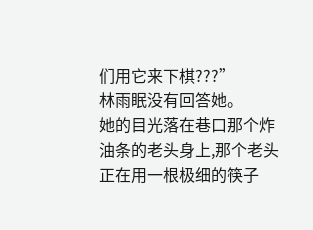们用它来下棋???”
林雨眠没有回答她。
她的目光落在巷口那个炸油条的老头身上,那个老头正在用一根极细的筷子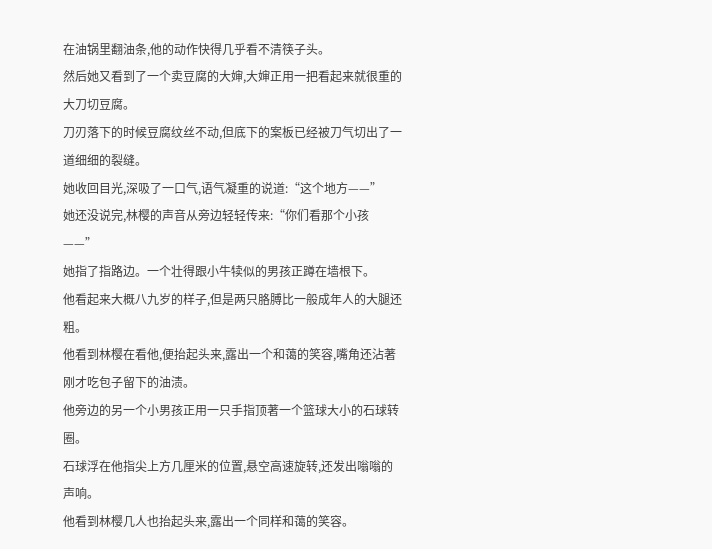在油锅里翻油条,他的动作快得几乎看不清筷子头。
然后她又看到了一个卖豆腐的大婶,大婶正用一把看起来就很重的大刀切豆腐。
刀刃落下的时候豆腐纹丝不动,但底下的案板已经被刀气切出了一道细细的裂缝。
她收回目光,深吸了一口气,语气凝重的说道:“这个地方——”
她还没说完,林樱的声音从旁边轻轻传来:“你们看那个小孩——”
她指了指路边。一个壮得跟小牛犊似的男孩正蹲在墙根下。
他看起来大概八九岁的样子,但是两只胳膊比一般成年人的大腿还粗。
他看到林樱在看他,便抬起头来,露出一个和蔼的笑容,嘴角还沾著刚才吃包子留下的油渍。
他旁边的另一个小男孩正用一只手指顶著一个篮球大小的石球转圈。
石球浮在他指尖上方几厘米的位置,悬空高速旋转,还发出嗡嗡的声响。
他看到林樱几人也抬起头来,露出一个同样和蔼的笑容。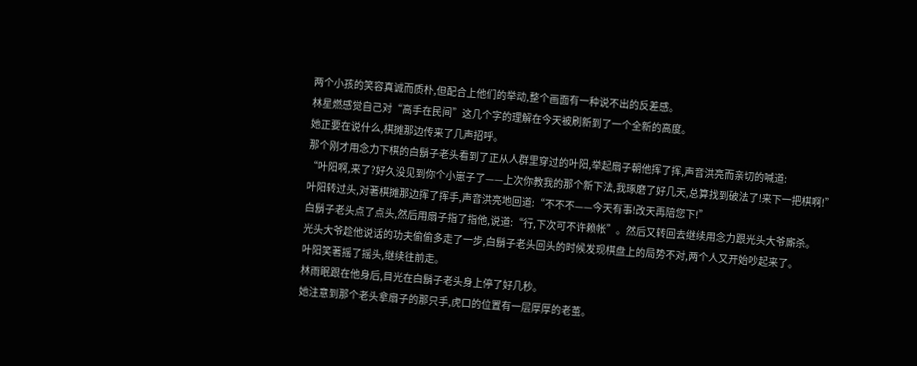两个小孩的笑容真诚而质朴,但配合上他们的举动,整个画面有一种说不出的反差感。
林星燃感觉自己对“高手在民间”这几个字的理解在今天被刷新到了一个全新的高度。
她正要在说什么,棋摊那边传来了几声招呼。
那个刚才用念力下棋的白鬍子老头看到了正从人群里穿过的叶阳,举起扇子朝他挥了挥,声音洪亮而亲切的喊道:
“叶阳啊,来了?好久没见到你个小崽子了——上次你教我的那个新下法,我琢磨了好几天,总算找到破法了!来下一把棋啊!”
叶阳转过头,对著棋摊那边挥了挥手,声音洪亮地回道:“不不不——今天有事!改天再陪您下!”
白鬍子老头点了点头,然后用扇子指了指他,说道:“行,下次可不许赖帐”。然后又转回去继续用念力跟光头大爷廝杀。
光头大爷趁他说话的功夫偷偷多走了一步,白鬍子老头回头的时候发现棋盘上的局势不对,两个人又开始吵起来了。
叶阳笑著摇了摇头,继续往前走。
林雨眠跟在他身后,目光在白鬍子老头身上停了好几秒。
她注意到那个老头拿扇子的那只手,虎口的位置有一层厚厚的老茧。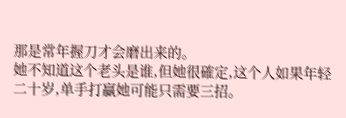那是常年握刀才会磨出来的。
她不知道这个老头是谁,但她很確定,这个人如果年轻二十岁,单手打贏她可能只需要三招。